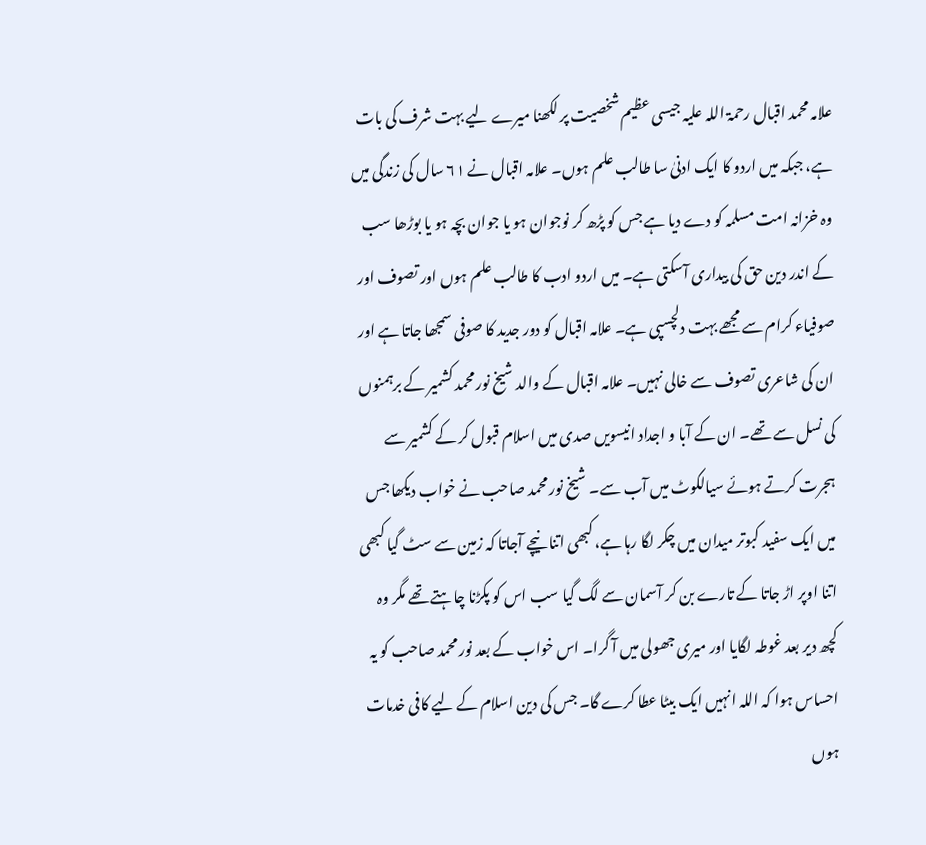علامہ محمد اقبال رحمۃ اللہ علیہ جیسی عظیم شخصیت پر لکھنا میرے لیے بہت شرف کی بات ہے، جبکہ میں اردو کا ایک ادنیٰ سا طالب علم ہوں۔ علامہ اقبال نے ٦١ سال کی زندگی میں وہ خزانہ امت مسلمہ کو دے دیا ہے جس کو پڑھ کر نوجوان ہو یا جوان بچہ ہو یا بوڑھا سب کے اندر دین حق کی بیداری آسکتی ہے۔ میں اردو ادب کا طالب علم ہوں اور تصوف اور صوفیاء کرام سے مجھے بہت دلچسپی ہے۔ علامہ اقبال کو دور جدید کا صوفی سمجھا جاتا ہے اور ان کی شاعری تصوف سے خالی نہیں۔ علامہ اقبال کے والد شیخ نور محمد کشمیر کے برہمنوں کی نسل سے تھے۔ ان کے آبا و اجداد انیسویں صدی میں اسلام قبول کر کے کشمیر سے ہجرت کرتے ہوئے سیالکوٹ میں آب سے۔ شیخ نور محمد صاحب نے خواب دیکھا جس میں ایک سفید کبوتر میدان میں چکر لگا رہا ہے، کبھی اتنا نیچے آجاتا کہ زمین سے سٹ گیا کبھی اتنا اوپر اڑ جاتا کے تارے بن کر آسمان سے لگ گیا سب اس کو پکڑنا چاہتے تھے مگر وہ کچھ دیر بعد غوطہ لگایا اور میری جھولی میں آ گرا۔ اس خواب کے بعد نور محمد صاحب کو یہ احساس ہوا کہ اللہ انہیں ایک بیٹا عطا کرے گا۔ جس کی دین اسلام کے لیے کافی خدمات ہوں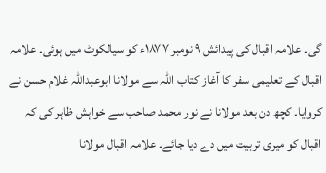گی۔ علامہ اقبال کی پیدائش ٩ نومبر ١٨٧٧ء کو سیالکوٹ میں ہوئی۔ علامہ اقبال کے تعلیمی سفر کا آغاز کتاب اللہ سے مولانا ابوعبداللہ غلام حسن نے کروایا۔ کچھ دن بعد مولانا نے نور محمد صاحب سے خواہش ظاہر کی کہ اقبال کو میری تربیت میں دے دیا جائے۔ علامہ اقبال مولانا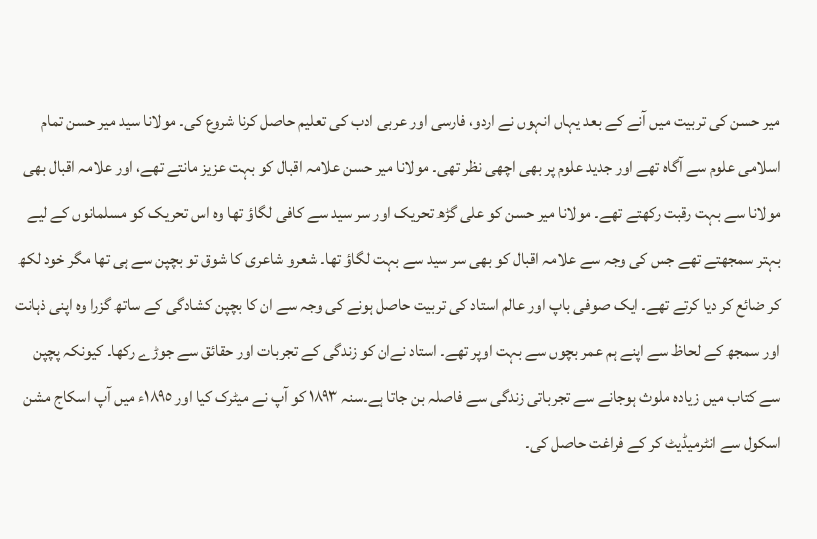میر حسن کی تربیت میں آنے کے بعد یہاں انہوں نے اردو، فارسی اور عربی ادب کی تعلیم حاصل کرنا شروع کی۔ مولانا سید میر حسن تمام اسلامی علوم سے آگاہ تھے اور جدید علوم پر بھی اچھی نظر تھی۔ مولانا میر حسن علامہ اقبال کو بہت عزیز مانتے تھے، اور علامہ اقبال بھی مولانا سے بہت رقبت رکھتے تھے۔ مولانا میر حسن کو علی گڑھ تحریک اور سر سید سے کافی لگاؤ تھا وہ اس تحریک کو مسلمانوں کے لیے بہتر سمجھتے تھے جس کی وجہ سے علامہ اقبال کو بھی سر سید سے بہت لگاؤ تھا۔ شعرو شاعری کا شوق تو بچپن سے ہی تھا مگر خود لکھ کر ضائع کر دیا کرتے تھے۔ ایک صوفی باپ اور عالم استاد کی تربیت حاصل ہونے کی وجہ سے ان کا بچپن کشادگی کے ساتھ گزرا وہ اپنی ذہانت اور سمجھ کے لحاظ سے اپنے ہم عمر بچوں سے بہت اوپر تھے۔ استاد نےان کو زندگی کے تجربات اور حقائق سے جوڑے رکھا۔ کیونکہ پچپن سے کتاب میں زیادہ ملوث ہوجانے سے تجرباتی زندگی سے فاصلہ بن جاتا ہے۔سنہ ١٨٩٣ کو آپ نے میٹرک کیا اور ١٨٩٥ء میں آپ اسکاج مشن اسکول سے انٹرمیڈیٹ کر کے فراغت حاصل کی۔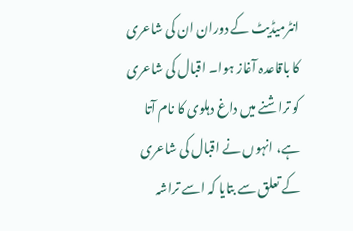انٹرمیڈیٹ کے دوران ان کی شاعری کا باقاعدہ آغاز ہوا۔ اقبال کی شاعری کو تراشنے میں داغ دہلوی کا نام آتا ہے، انہوں نے اقبال کی شاعری کے تعلق سے بتایا کہ اسے تراشہ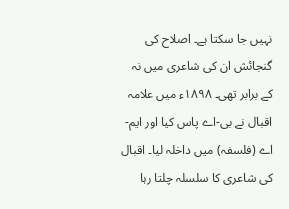نہیں جا سکتا ہے۔ اصلاح کی گنجائش ان کی شاعری میں نہ کے برابر تھی۔ ١٨٩٨ء میں علامہ اقبال نے بی-اے پاس کیا اور ایم-اے (فلسفہ) میں داخلہ لیا۔ اقبال کی شاعری کا سلسلہ چلتا رہا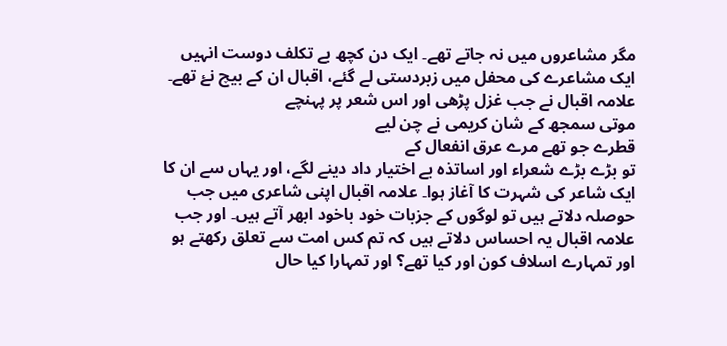مگر مشاعروں میں نہ جاتے تھے۔ ایک دن کچھ بے تکلف دوست انہیں ایک مشاعرے کی محفل میں زبردستی لے گئے، اقبال ان کے بیچ نۓ تھے۔ علامہ اقبال نے جب غزل پڑھی اور اس شعر پر پہنچے
موتی سمجھ کے شان کریمی نے چن لیے
قطرے جو تھے مرے عرق انفعال کے
تو بڑے بڑے شعراء اور اساتذہ بے اختیار داد دینے لگے، اور یہاں سے ان کا ایک شاعر کی شہرت کا آغاز ہوا۔ علامہ اقبال اپنی شاعری میں جب حوصلہ دلاتے ہیں تو لوگوں کے جزبات خود باخود ابھر آتے ہیں۔ اور جب علامہ اقبال یہ احساس دلاتے ہیں کہ تم کس امت سے تعلق رکھتے ہو اور تمہارے اسلاف کون اور کیا تھے؟ اور تمہارا کیا حال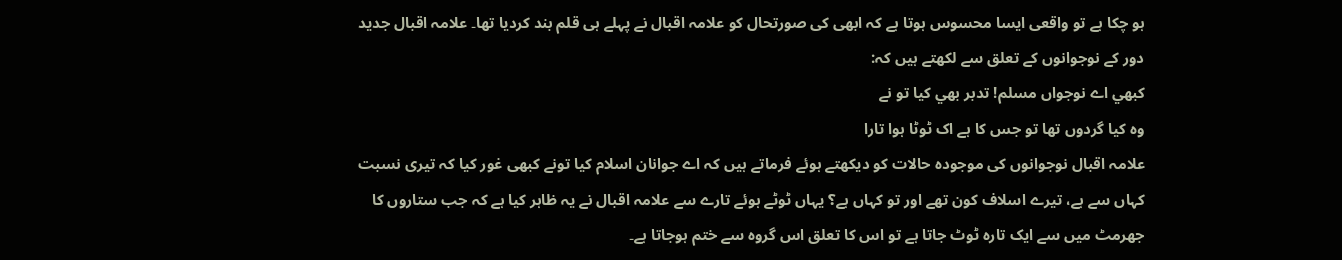ہو چکا ہے تو واقعی ایسا محسوس ہوتا ہے کہ ابھی کی صورتحال کو علامہ اقبال نے پہلے ہی قلم بند کردیا تھا۔ علامہ اقبال جدید دور کے نوجوانوں کے تعلق سے لکھتے ہیں کہ:
کبھي اے نوجواں مسلم! تدبر بھي کيا تو نے
وہ کيا گردوں تھا تو جس کا ہے اک ٹوٹا ہوا تارا
علامہ اقبال نوجوانوں کی موجودہ حالات کو دیکھتے ہوئے فرماتے ہیں کہ اے جوانان اسلام کیا تونے کبھی غور کیا کہ تیری نسبت کہاں سے ہے، تیرے اسلاف کون تھے اور تو کہاں ہے؟ یہاں ٹوٹے ہوئے تارے سے علامہ اقبال نے یہ ظاہر کیا ہے کہ جب ستاروں کا جھرمٹ میں سے ایک تارہ ٹوٹ جاتا ہے تو اس کا تعلق اس گروہ سے ختم ہوجاتا ہے۔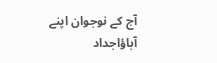آج کے نوجوان اپنے آباؤاجداد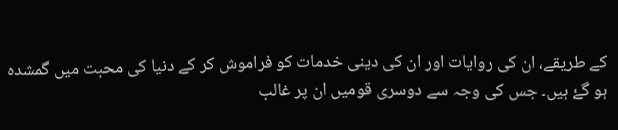کے طریقے، ان کی روایات اور ان کی دینی خدمات کو فراموش کر کے دنیا کی محبت میں گمشدہ ہو گۓ ہیں۔ جس کی وجہ سے دوسری قومیں ان پر غالب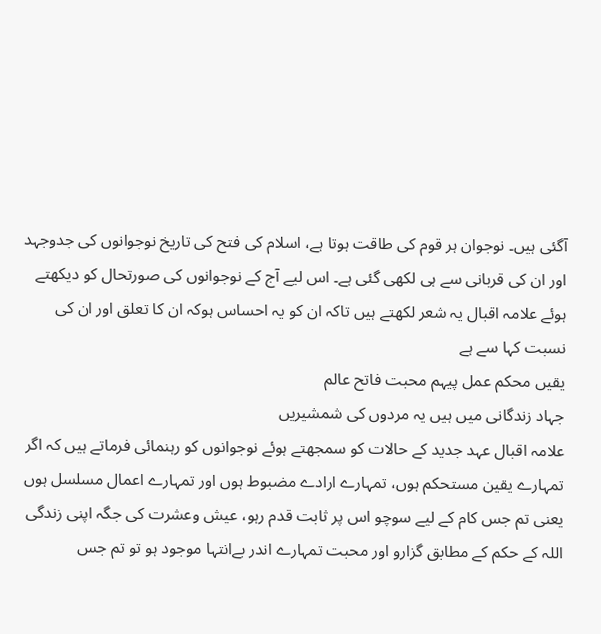آگئی ہیں۔ نوجوان ہر قوم کی طاقت ہوتا ہے، اسلام کی فتح کی تاریخ نوجوانوں کی جدوجہد اور ان کی قربانی سے ہی لکھی گئی ہے۔ اس لیے آج کے نوجوانوں کی صورتحال کو دیکھتے ہوئے علامہ اقبال یہ شعر لکھتے ہیں تاکہ ان کو یہ احساس ہوکہ ان کا تعلق اور ان کی نسبت کہا سے ہے
یقیں محکم عمل پیہم محبت فاتح عالم
جہاد زندگانی میں ہیں یہ مردوں کی شمشیریں
علامہ اقبال عہد جدید کے حالات کو سمجھتے ہوئے نوجوانوں کو رہنمائی فرماتے ہیں کہ اگر تمہارے یقین مستحکم ہوں، تمہارے ارادے مضبوط ہوں اور تمہارے اعمال مسلسل ہوں یعنی تم جس کام کے لیے سوچو اس پر ثابت قدم رہو، عیش وعشرت کی جگہ اپنی زندگی اللہ کے حکم کے مطابق گزارو اور محبت تمہارے اندر بےانتہا موجود ہو تو تم جس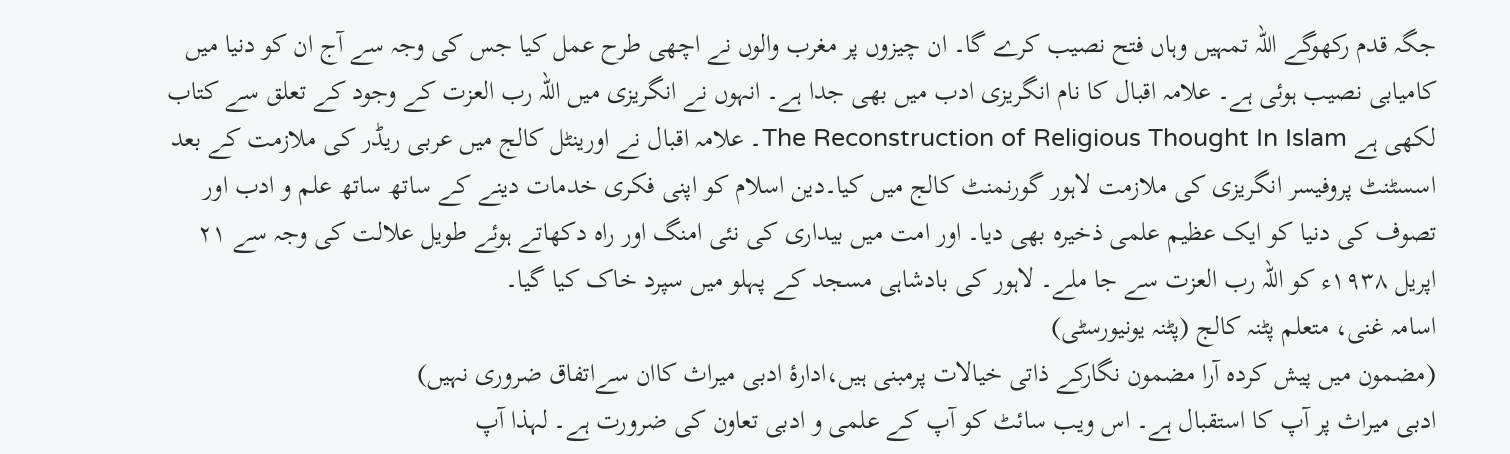جگہ قدم رکھوگے اللہ تمہیں وہاں فتح نصیب کرے گا۔ ان چیزوں پر مغرب والوں نے اچھی طرح عمل کیا جس کی وجہ سے آج ان کو دنیا میں کامیابی نصیب ہوئی ہے۔ علامہ اقبال کا نام انگریزی ادب میں بھی جدا ہے۔ انہوں نے انگریزی میں اللہ رب العزت کے وجود کے تعلق سے کتاب لکھی ہے The Reconstruction of Religious Thought In Islam۔ علامہ اقبال نے اورینٹل کالج میں عربی ریڈر کی ملازمت کے بعد اسسٹنٹ پروفیسر انگریزی کی ملازمت لاہور گورنمنٹ کالج میں کیا۔دین اسلام کو اپنی فکری خدمات دینے کے ساتھ ساتھ علم و ادب اور تصوف کی دنیا کو ایک عظیم علمی ذخیرہ بھی دیا۔ اور امت میں بیداری کی نئی امنگ اور راہ دکھاتے ہوئے طویل علالت کی وجہ سے ٢١ اپریل ١٩٣٨ء کو اللہ رب العزت سے جا ملے۔ لاہور کی بادشاہی مسجد کے پہلو میں سپرد خاک کیا گیا۔
اسامہ غنی، متعلم پٹنہ کالج (پٹنہ یونیورسٹی)
(مضمون میں پیش کردہ آرا مضمون نگارکے ذاتی خیالات پرمبنی ہیں،ادارۂ ادبی میراث کاان سےاتفاق ضروری نہیں)
ادبی میراث پر آپ کا استقبال ہے۔ اس ویب سائٹ کو آپ کے علمی و ادبی تعاون کی ضرورت ہے۔ لہذا آپ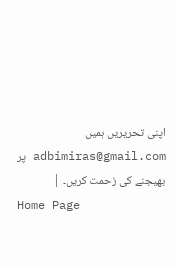اپنی تحریریں ہمیں adbimiras@gmail.com پر بھیجنے کی زحمت کریں۔ |
Home Page